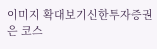이미지 확대보기신한투자증권은 코스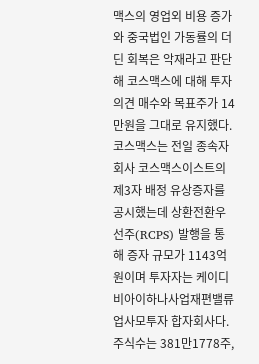맥스의 영업외 비용 증가와 중국법인 가동률의 더딘 회복은 악재라고 판단해 코스맥스에 대해 투자의견 매수와 목표주가 14만원을 그대로 유지했다.
코스맥스는 전일 종속자회사 코스맥스이스트의 제3자 배정 유상증자를 공시했는데 상환전환우선주(RCPS) 발행을 통해 증자 규모가 1143억원이며 투자자는 케이디비아이하나사업재편밸류업사모투자 합자회사다. 주식수는 381만1778주,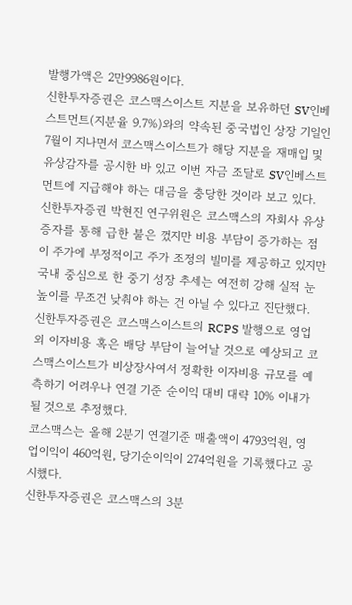발행가액은 2만9986원이다.
신한투자증권은 코스맥스이스트 지분을 보유하던 SV인베스트먼트(지분율 9.7%)와의 약속된 중국법인 상장 기일인 7월이 지나면서 코스맥스이스트가 해당 지분을 재매입 및 유상감자를 공시한 바 있고 이번 자금 조달로 SV인베스트먼트에 지급해야 하는 대금을 충당한 것이라 보고 있다.
신한투자증권 박현진 연구위원은 코스맥스의 자회사 유상증자를 통해 급한 불은 껐지만 비용 부담이 증가하는 점이 주가에 부정적이고 주가 조정의 빌미를 제공하고 있지만 국내 중심으로 한 중기 성장 추세는 여전히 강해 실적 눈높이를 무조건 낮춰야 하는 건 아닐 수 있다고 진단했다.
신한투자증권은 코스맥스이스트의 RCPS 발행으로 영업외 이자비용 혹은 배당 부담이 늘어날 것으로 예상되고 코스맥스이스트가 비상장사여서 정확한 이자비용 규모를 예측하기 어려우나 연결 기준 순이익 대비 대략 10% 이내가 될 것으로 추정했다.
코스맥스는 올해 2분기 연결기준 매출액이 4793억원, 영업이익이 460억원, 당기순이익이 274억원을 기록했다고 공시했다.
신한투자증권은 코스맥스의 3분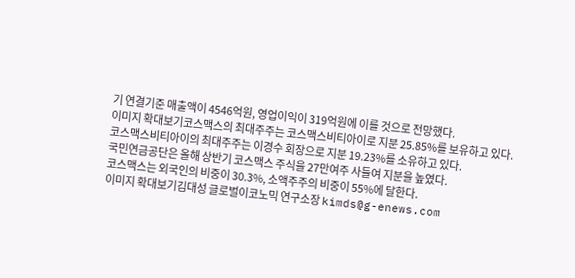기 연결기준 매출액이 4546억원, 영업이익이 319억원에 이를 것으로 전망했다.
이미지 확대보기코스맥스의 최대주주는 코스맥스비티아이로 지분 25.85%를 보유하고 있다.
코스맥스비티아이의 최대주주는 이경수 회장으로 지분 19.23%를 소유하고 있다.
국민연금공단은 올해 상반기 코스맥스 주식을 27만여주 사들여 지분을 높였다.
코스맥스는 외국인의 비중이 30.3%, 소액주주의 비중이 55%에 달한다.
이미지 확대보기김대성 글로벌이코노믹 연구소장 kimds@g-enews.com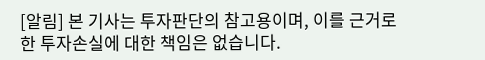[알림] 본 기사는 투자판단의 참고용이며, 이를 근거로 한 투자손실에 대한 책임은 없습니다.